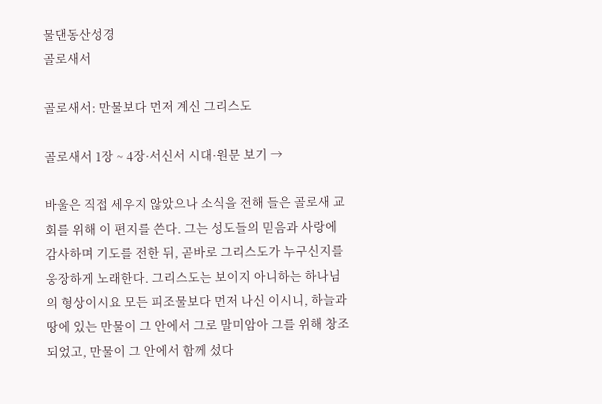물댄동산성경
골로새서

골로새서: 만물보다 먼저 계신 그리스도

골로새서 1장 ~ 4장·서신서 시대·원문 보기 →

바울은 직접 세우지 않았으나 소식을 전해 들은 골로새 교회를 위해 이 편지를 쓴다. 그는 성도들의 믿음과 사랑에 감사하며 기도를 전한 뒤, 곧바로 그리스도가 누구신지를 웅장하게 노래한다. 그리스도는 보이지 아니하는 하나님의 형상이시요 모든 피조물보다 먼저 나신 이시니, 하늘과 땅에 있는 만물이 그 안에서 그로 말미암아 그를 위해 창조되었고, 만물이 그 안에서 함께 섰다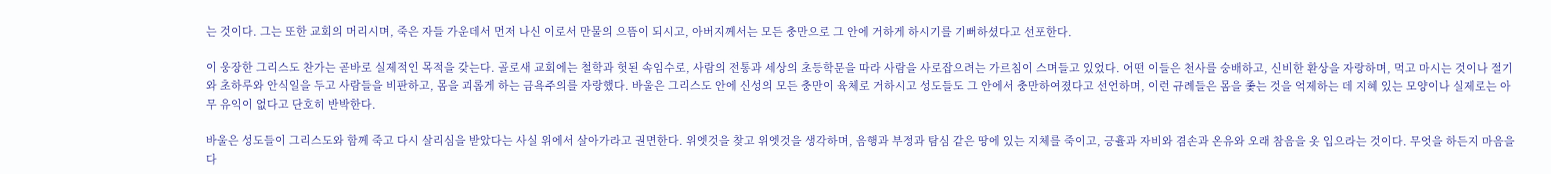는 것이다. 그는 또한 교회의 머리시며, 죽은 자들 가운데서 먼저 나신 이로서 만물의 으뜸이 되시고, 아버지께서는 모든 충만으로 그 안에 거하게 하시기를 기뻐하셨다고 선포한다.

이 웅장한 그리스도 찬가는 곧바로 실제적인 목적을 갖는다. 골로새 교회에는 철학과 헛된 속임수로, 사람의 전통과 세상의 초등학문을 따라 사람을 사로잡으려는 가르침이 스며들고 있었다. 어떤 이들은 천사를 숭배하고, 신비한 환상을 자랑하며, 먹고 마시는 것이나 절기와 초하루와 안식일을 두고 사람들을 비판하고, 몸을 괴롭게 하는 금욕주의를 자랑했다. 바울은 그리스도 안에 신성의 모든 충만이 육체로 거하시고 성도들도 그 안에서 충만하여졌다고 선언하며, 이런 규례들은 몸을 좇는 것을 억제하는 데 지혜 있는 모양이나 실제로는 아무 유익이 없다고 단호히 반박한다.

바울은 성도들이 그리스도와 함께 죽고 다시 살리심을 받았다는 사실 위에서 살아가라고 권면한다. 위엣것을 찾고 위엣것을 생각하며, 음행과 부정과 탐심 같은 땅에 있는 지체를 죽이고, 긍휼과 자비와 겸손과 온유와 오래 참음을 옷 입으라는 것이다. 무엇을 하든지 마음을 다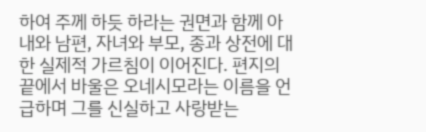하여 주께 하듯 하라는 권면과 함께 아내와 남편, 자녀와 부모, 종과 상전에 대한 실제적 가르침이 이어진다. 편지의 끝에서 바울은 오네시모라는 이름을 언급하며 그를 신실하고 사랑받는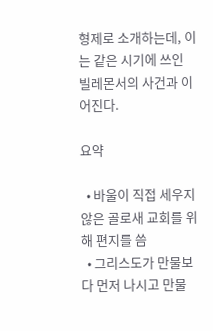형제로 소개하는데, 이는 같은 시기에 쓰인 빌레몬서의 사건과 이어진다.

요약

  • 바울이 직접 세우지 않은 골로새 교회를 위해 편지를 씀
  • 그리스도가 만물보다 먼저 나시고 만물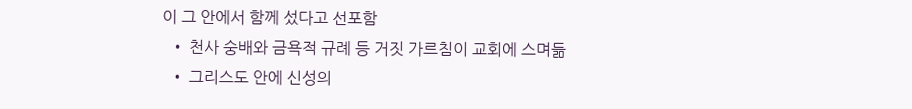이 그 안에서 함께 섰다고 선포함
  • 천사 숭배와 금욕적 규례 등 거짓 가르침이 교회에 스며듦
  • 그리스도 안에 신성의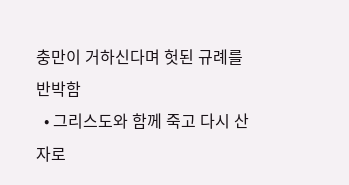충만이 거하신다며 헛된 규례를 반박함
  • 그리스도와 함께 죽고 다시 산 자로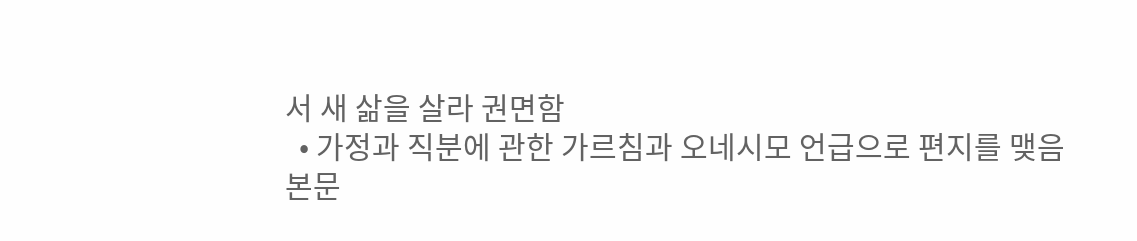서 새 삶을 살라 권면함
  • 가정과 직분에 관한 가르침과 오네시모 언급으로 편지를 맺음
본문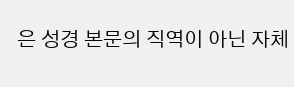은 성경 본문의 직역이 아닌 자체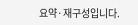요약·재구성입니다.